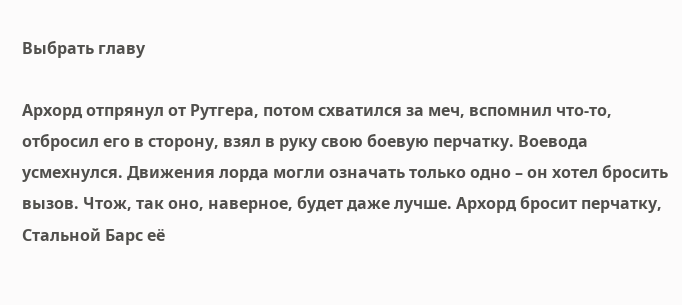Выбрать главу

Архорд отпрянул от Рутгера, потом схватился за меч, вспомнил что-то, отбросил его в сторону, взял в руку свою боевую перчатку. Воевода усмехнулся. Движения лорда могли означать только одно – он хотел бросить вызов. Чтож, так оно, наверное, будет даже лучше. Архорд бросит перчатку, Стальной Барс её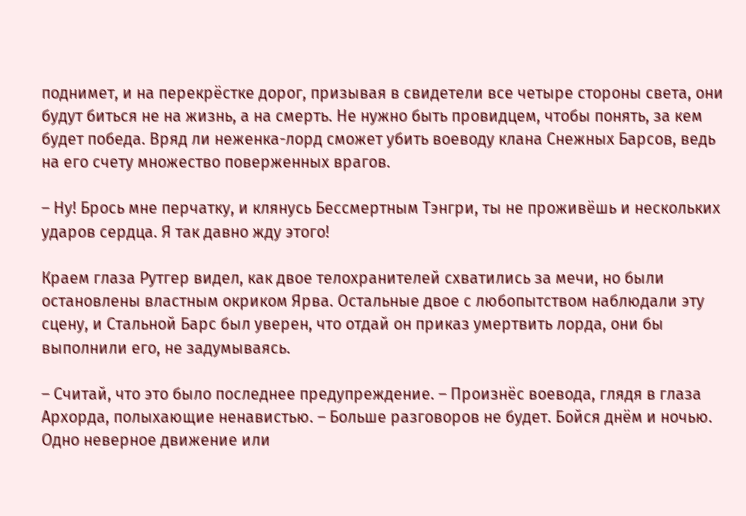поднимет, и на перекрёстке дорог, призывая в свидетели все четыре стороны света, они будут биться не на жизнь, а на смерть. Не нужно быть провидцем, чтобы понять, за кем будет победа. Вряд ли неженка-лорд сможет убить воеводу клана Снежных Барсов, ведь на его счету множество поверженных врагов.

– Ну! Брось мне перчатку, и клянусь Бессмертным Тэнгри, ты не проживёшь и нескольких ударов сердца. Я так давно жду этого!

Краем глаза Рутгер видел, как двое телохранителей схватились за мечи, но были остановлены властным окриком Ярва. Остальные двое с любопытством наблюдали эту сцену, и Стальной Барс был уверен, что отдай он приказ умертвить лорда, они бы выполнили его, не задумываясь.

– Считай, что это было последнее предупреждение. – Произнёс воевода, глядя в глаза Архорда, полыхающие ненавистью. – Больше разговоров не будет. Бойся днём и ночью. Одно неверное движение или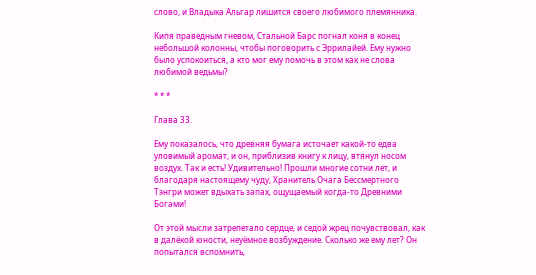слово, и Владыка Альгар лишится своего любимого племянника.

Кипя праведным гневом, Стальной Барс погнал коня в конец небольшой колонны, чтобы поговорить с Эррилайей. Ему нужно было успокоиться, а кто мог ему помочь в этом как не слова любимой ведьмы?

* * *

Глава 33.

Ему показалось, что древняя бумага источает какой-то едва уловимый аромат, и он, приблизив книгу к лицу, втянул носом воздух. Так и есть! Удивительно! Прошли многие сотни лет, и благодаря настоящему чуду, Хранитель Очага Бессмертного Тэнгри может вдыхать запах, ощущаемый когда-то Древними Богами!

От этой мысли затрепетало сердце, и седой жрец почувствовал, как в далёкой юности, неуёмное возбуждение. Сколько же ему лет? Он попытался вспомнить,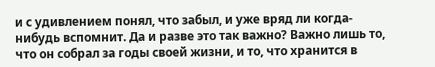и с удивлением понял, что забыл, и уже вряд ли когда-нибудь вспомнит. Да и разве это так важно? Важно лишь то, что он собрал за годы своей жизни, и то, что хранится в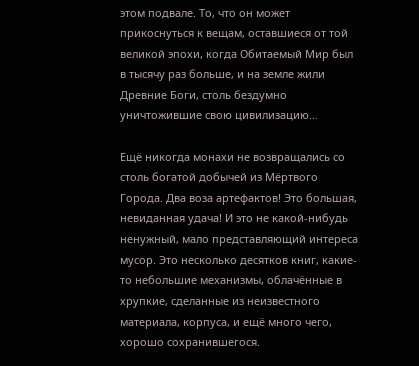этом подвале. То, что он может прикоснуться к вещам, оставшиеся от той великой эпохи, когда Обитаемый Мир был в тысячу раз больше, и на земле жили Древние Боги, столь бездумно уничтожившие свою цивилизацию…

Ещё никогда монахи не возвращались со столь богатой добычей из Мёртвого Города. Два воза артефактов! Это большая, невиданная удача! И это не какой-нибудь ненужный, мало представляющий интереса мусор. Это несколько десятков книг, какие-то небольшие механизмы, облачённые в хрупкие, сделанные из неизвестного материала, корпуса, и ещё много чего, хорошо сохранившегося.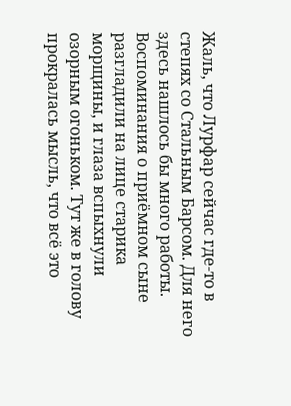Жаль, что Лурфар сейчас где-то в степях со Стальным Барсом. Для него здесь нашлось бы много работы. Воспоминания о приёмном сыне разгладили на лице старика морщины, и глаза вспыхнули озорным огоньком. Тут же в голову прокралась мысль, что всё это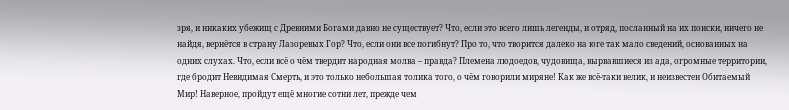зря, и никаких убежищ с Древними Богами давно не существует? Что, если это всего лишь легенды, и отряд, посланный на их поиски, ничего не найдя, вернётся в страну Лазоревых Гор? Что, если они все погибнут? Про то, что творится далеко на юге так мало сведений, основанных на одних слухах. Что, если всё о чём твердит народная молва – правда? Племена людоедов, чудовища, вырвавшиеся из ада, огромные территории, где бродит Невидимая Смерть, и это только небольшая толика того, о чём говорили миряне! Как же всё-таки велик, и неизвестен Обитаемый Мир! Наверное, пройдут ещё многие сотни лет, прежде чем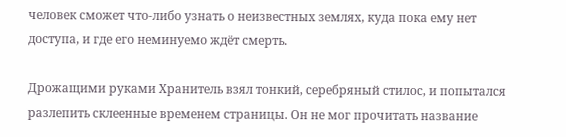человек сможет что-либо узнать о неизвестных землях, куда пока ему нет доступа, и где его неминуемо ждёт смерть.

Дрожащими руками Хранитель взял тонкий, серебряный стилос, и попытался разлепить склеенные временем страницы. Он не мог прочитать название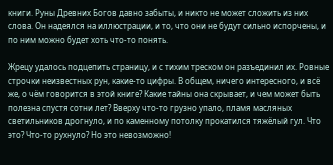книги. Руны Древних Богов давно забыты, и никто не может сложить из них слова. Он надеялся на иллюстрации, и то, что они не будут сильно испорчены, и по ним можно будет хоть что-то понять.

Жрецу удалось подцепить страницу, и с тихим треском он разъединил их. Ровные строчки неизвестных рун, какие-то цифры. В общем, ничего интересного, и всё же, о чём говорится в этой книге? Какие тайны она скрывает, и чем может быть полезна спустя сотни лет? Вверху что-то грузно упало, пламя масляных светильников дрогнуло, и по каменному потолку прокатился тяжёлый гул. Что это? Что-то рухнуло? Но это невозможно!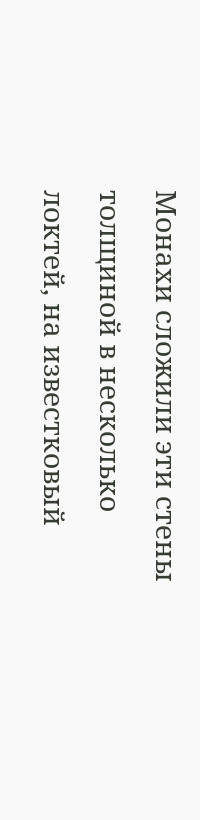Монахи сложили эти стены толщиной в несколько локтей, на известковый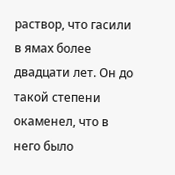раствор, что гасили в ямах более двадцати лет. Он до такой степени окаменел, что в него было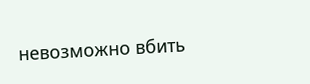невозможно вбить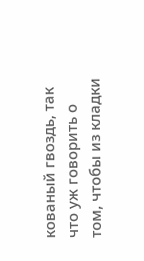кованый гвоздь, так что уж говорить о том, чтобы из кладки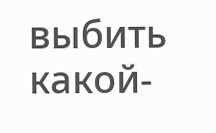выбить какой-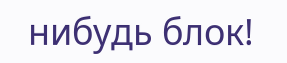нибудь блок!